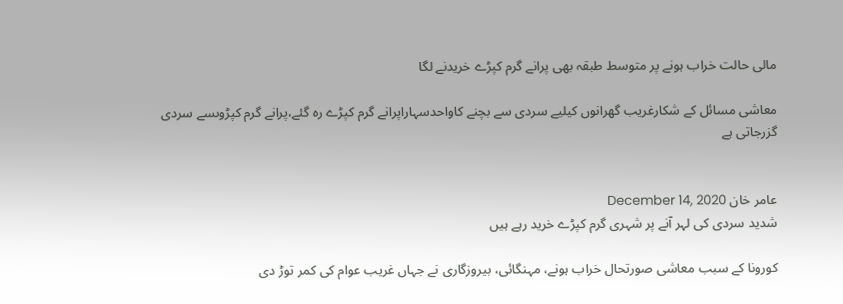مالی حالت خراب ہونے پر متوسط طبقہ بھی پرانے گرم کپڑے خریدنے لگا

معاشی مسائل کے شکارغریب گھرانوں کیلیے سردی سے بچنے کاواحدسہاراپرانے گرم کپڑے رہ گئے،پرانے گرم کپڑوںسے سردی گزرجاتی ہے


عامر خان December 14, 2020
شدید سردی کی لہر آنے پر شہری گرم کپڑے خرید رہے ہیں

کورونا کے سبب معاشی صورتحال خراب ہونے، مہنگائی، بیروزگاری نے جہاں غریب عوام کی کمر توڑ دی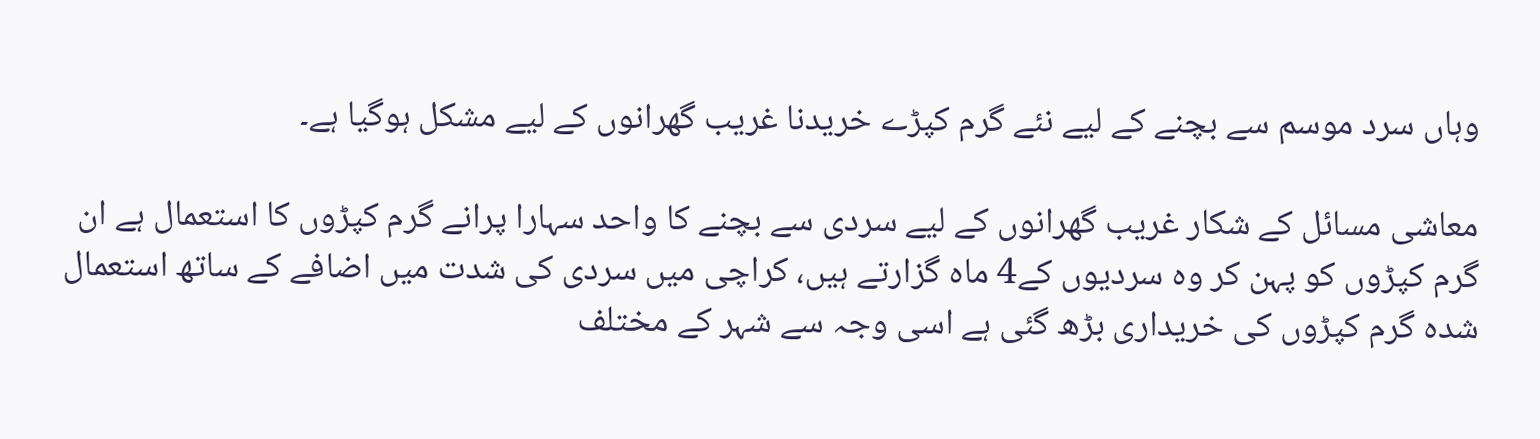وہاں سرد موسم سے بچنے کے لیے نئے گرم کپڑے خریدنا غریب گھرانوں کے لیے مشکل ہوگیا ہے۔

معاشی مسائل کے شکار غریب گھرانوں کے لیے سردی سے بچنے کا واحد سہارا پرانے گرم کپڑوں کا استعمال ہے ان گرم کپڑوں کو پہن کر وہ سردیوں کے4 ماہ گزارتے ہیں، کراچی میں سردی کی شدت میں اضافے کے ساتھ استعمال شدہ گرم کپڑوں کی خریداری بڑھ گئی ہے اسی وجہ سے شہر کے مختلف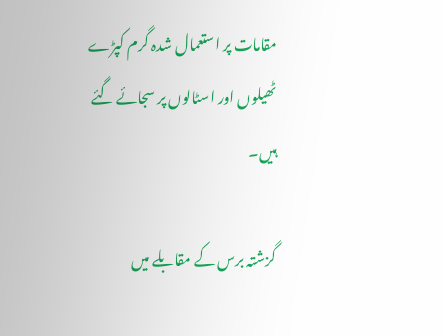مقامات پر استعمال شدہ گرم کپڑے ٹھیلوں اور اسٹالوں پر سجائے گئے ہیں۔

گزشتہ برس کے مقابلے میں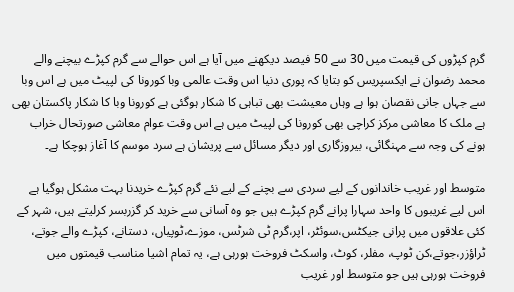گرم کپڑوں کی قیمت میں 30 سے 50 فیصد دیکھنے میں آیا ہے اس حوالے سے گرم کپڑے بیچنے والے محمد رضوان نے ایکسپریس کو بتایا کہ پوری دنیا اس وقت عالمی وبا کورونا کی لپیٹ میں ہے اس وبا سے جہاں جانی نقصان ہوا ہے وہاں معیشت بھی تباہی کا شکار ہوگئی ہے کورونا وبا کا شکار پاکستان بھی ہے ملک کا معاشی مرکز کراچی بھی کورونا کی لپیٹ میں ہے اس وقت عوام معاشی صورتحال خراب ہونے کی وجہ سے مہنگائی، بیروزگاری اور دیگر مسائل سے پریشان ہے سرد موسم کا آغاز ہوچکا ہے۔

متوسط اور غریب خاندانوں کے لیے سردی سے بچنے کے لیے نئے گرم کپڑے خریدنا بہت مشکل ہوگیا ہے اس لیے غریبوں کا واحد سہارا پرانے گرم کپڑے ہیں جو وہ آسانی سے خرید کر گزربسر کرلیتے ہیں، شہر کے کئی علاقوں میں پرانی جیکٹس،سوئٹر، اپر،گرم ٹی شرٹس، موزے،ٹوپیاں، دستانے، کپڑے والے جوتے، ٹراؤزر،جوتے،کن ٹوپ، مفلر، کوٹ، واسکٹ فروخت ہورہی ہے، یہ تمام اشیا مناسب قیمتوں میں فروخت ہورہی ہیں جو متوسط اور غریب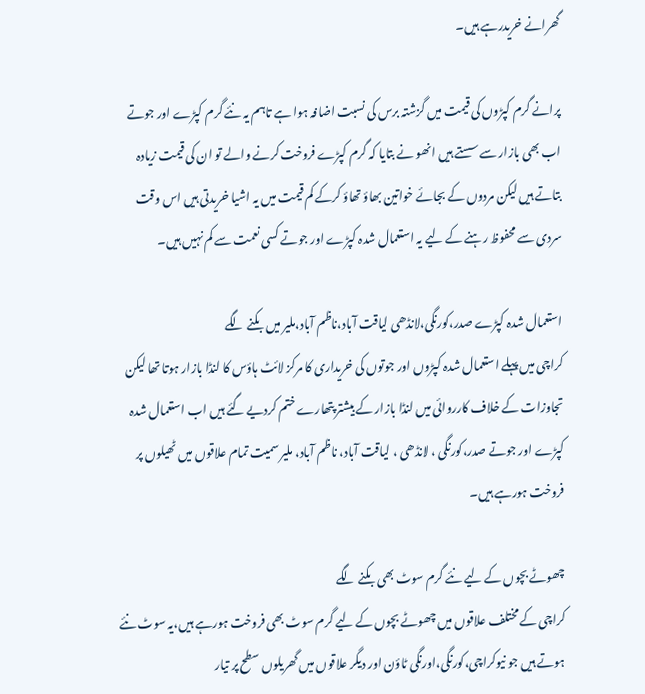گھرانے خریدرہے ہیں۔

پرانے گرم کپڑوں کی قیمت میں گزشتہ برس کی نسبت اضافہ ہوا ہے تاہم یہ نئے گرم کپڑے اور جوتے اب بھی بازار سے سستے ہیں انھو نے بتایا کہ گرم کپڑے فروخت کرنے والے تو ان کی قیمت زیادہ بتاتے ہیں لیکن مردوں کے بجائے خواتین بھاؤ تھاؤ کرکے کم قیمت میں یہ اشیا خریدتی ہیں اس وقت سردی سے محفوظ رہنے کے لیے یہ استعمال شدہ کپڑے اور جوتے کسی نعمت سے کم نہیں ہیں۔

استعمال شدہ کپڑے صدر،کورنگی،لانڈھی لیاقت آباد،ناظم آباد،ملیر میں بکنے لگے
کراچی میں پہلے استعمال شدہ کپڑوں اور جوتوں کی خریداری کا مرکز لائٹ ہاؤس کا لنڈا بازار ہوتا تھا لیکن تجاوزات کے خلاف کارروائی میں لنڈا بازار کے بیشتر پتھارے ختم کردیے گئے ہیں اب استعمال شدہ کپڑے اور جوتے صدر،کورنگی ، لانڈھی ، لیاقت آباد، ناظم آباد، ملیر سمیت تمام علاقوں میں ٹھیلوں پر فروخت ہورہے ہیں۔

چھوٹے بچوں کے لیے نئے گرم سوٹ بھی بکنے لگے
کراچی کے مختلف علاقوں میں چھوٹے بچوں کے لیے گرم سوٹ بھی فروخت ہورہے ہیں،یہ سوٹ نئے ہوتے ہیں جو نیوکراچی،کورنگی،اورنگی ٹاؤن اور دیگر علاقوں میں گھریلوں سطح پر تیار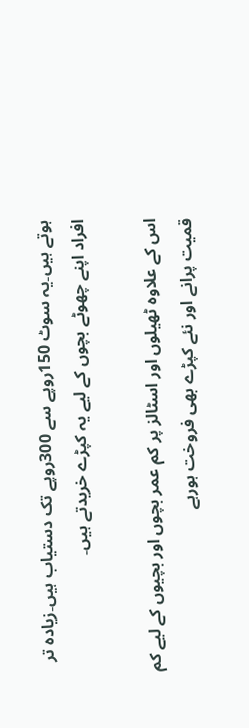ہوتے ہیں۔یہ سوٹ 150روپے سے 300روپے تک دستیاب ہیں۔زیادہ تر افراد اپنے چھوٹے بچوں کے لیے یہ کپڑے خریدتے ہیں۔

اس کے علاوہ ٹھیلوں اور اسٹالز پر کم عمر بچوں اور بچیوں کے لیے کم قمیت پرانے اور نئے کپڑے بھی فروخت ہورہے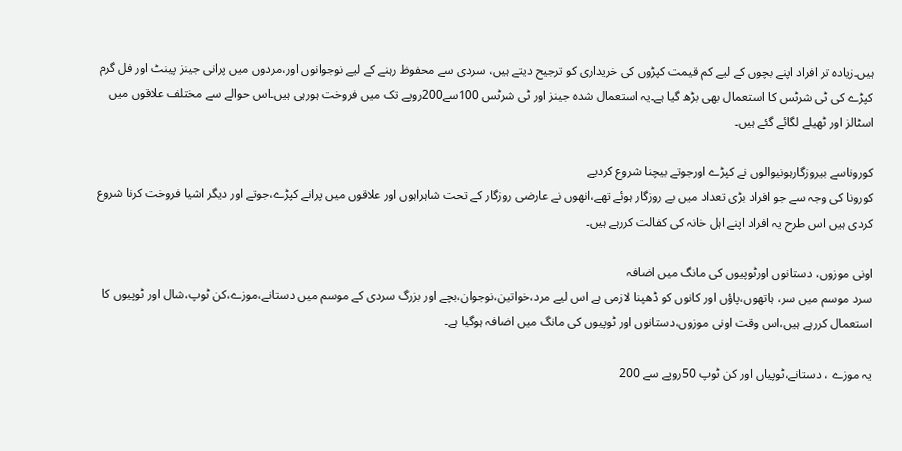ہیں۔زیادہ تر افراد اپنے بچوں کے لیے کم قیمت کپڑوں کی خریداری کو ترجیح دیتے ہیں، سردی سے محفوظ رہنے کے لیے نوجوانوں اور،مردوں میں پرانی جینز پینٹ اور فل گرم کپڑے کی ٹی شرٹس کا استعمال بھی بڑھ گیا ہے۔یہ استعمال شدہ جینز اور ٹی شرٹس 100سے200روپے تک میں فروخت ہورہی ہیں۔اس حوالے سے مختلف علاقوں میں اسٹالز اور ٹھیلے لگائے گئے ہیں۔

کوروناسے بیروزگارہونیوالوں نے کپڑے اورجوتے بیچنا شروع کردیے
کورونا کی وجہ سے جو افراد بڑی تعداد میں بے روزگار ہوئے تھے،انھوں نے عارضی روزگار کے تحت شاہراہوں اور علاقوں میں پرانے کپڑے،جوتے اور دیگر اشیا فروخت کرنا شروع کردی ہیں اس طرح یہ افراد اپنے اہل خانہ کی کفالت کررہے ہیں۔

اونی موزوں، دستانوں اورٹوپیوں کی مانگ میں اضافہ
سرد موسم میں سر، ہاتھوں،پاؤں اور کانوں کو ڈھپنا لازمی ہے اس لیے مرد،خواتین،نوجوان،بچے اور بزرگ سردی کے موسم میں دستانے،موزے،کن ٹوپ،شال اور ٹوپیوں کا استعمال کررہے ہیں،اس وقت اونی موزوں،دستانوں اور ٹوپیوں کی مانگ میں اضافہ ہوگیا ہے۔

یہ موزے ، دستانے،ٹوپیاں اور کن ٹوپ 50روپے سے 200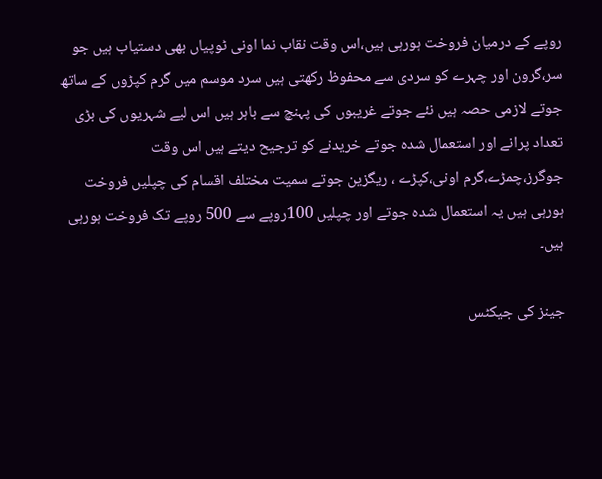روپے کے درمیان فروخت ہورہی ہیں،اس وقت نقاب نما اونی ٹوپیاں بھی دستیاب ہیں جو سر،گرون اور چہرے کو سردی سے محفوظ رکھتی ہیں سرد موسم میں گرم کپڑوں کے ساتھ جوتے لازمی حصہ ہیں نئے جوتے غریبوں کی پہنچ سے باہر ہیں اس لیے شہریوں کی بڑی تعداد پرانے اور استعمال شدہ جوتے خریدنے کو ترجیح دیتے ہیں اس وقت جوگرز،چمڑے،گرم اونی،کپڑے ، ریگزین جوتے سمیت مختلف اقسام کی چپلیں فروخت ہورہی ہیں یہ استعمال شدہ جوتے اور چپلیں 100روپے سے 500 روپے تک فروخت ہورہی ہیں۔

جینز کی جیکٹس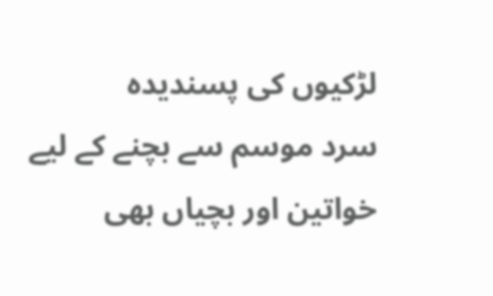لڑکیوں کی پسندیدہ
سرد موسم سے بچنے کے لیے خواتین اور بچیاں بھی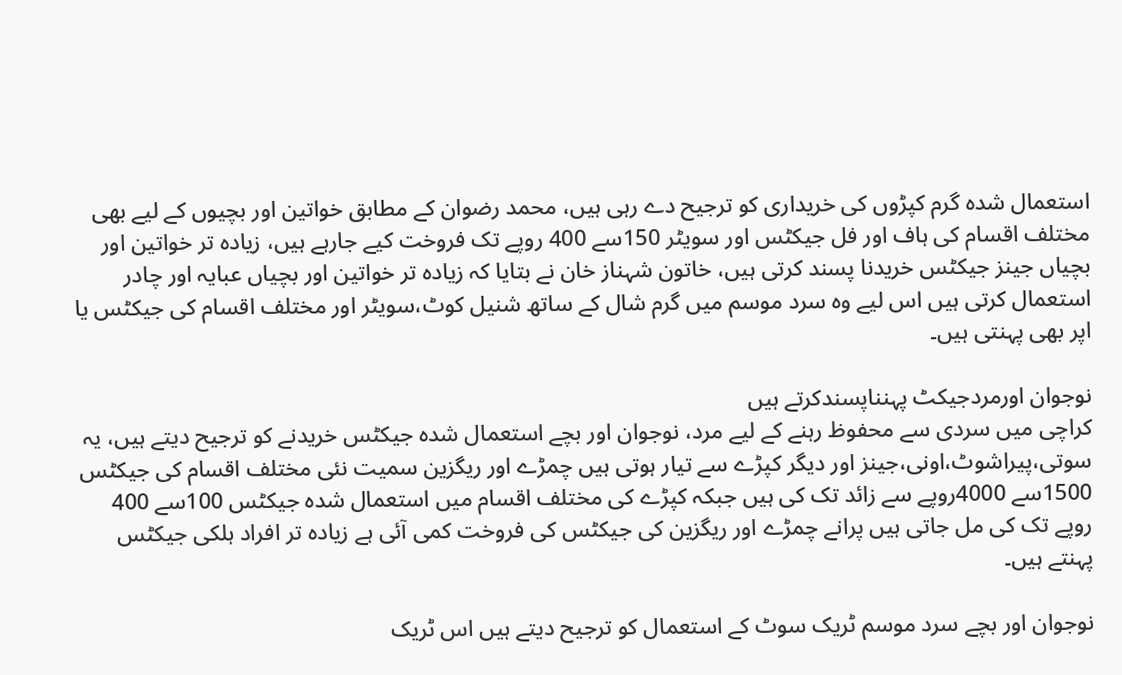استعمال شدہ گرم کپڑوں کی خریداری کو ترجیح دے رہی ہیں، محمد رضوان کے مطابق خواتین اور بچیوں کے لیے بھی مختلف اقسام کی ہاف اور فل جیکٹس اور سویٹر 150سے 400 روپے تک فروخت کیے جارہے ہیں، زیادہ تر خواتین اور بچیاں جینز جیکٹس خریدنا پسند کرتی ہیں، خاتون شہناز خان نے بتایا کہ زیادہ تر خواتین اور بچیاں عبایہ اور چادر استعمال کرتی ہیں اس لیے وہ سرد موسم میں گرم شال کے ساتھ شنیل کوٹ،سویٹر اور مختلف اقسام کی جیکٹس یا اپر بھی پہنتی ہیں۔

نوجوان اورمردجیکٹ پہنناپسندکرتے ہیں
کراچی میں سردی سے محفوظ رہنے کے لیے مرد، نوجوان اور بچے استعمال شدہ جیکٹس خریدنے کو ترجیح دیتے ہیں، یہ سوتی،پیراشوٹ،اونی،جینز اور دیگر کپڑے سے تیار ہوتی ہیں چمڑے اور ریگزین سمیت نئی مختلف اقسام کی جیکٹس 1500سے 4000روپے سے زائد تک کی ہیں جبکہ کپڑے کی مختلف اقسام میں استعمال شدہ جیکٹس 100سے 400 روپے تک کی مل جاتی ہیں پرانے چمڑے اور ریگزین کی جیکٹس کی فروخت کمی آئی ہے زیادہ تر افراد ہلکی جیکٹس پہنتے ہیں۔

نوجوان اور بچے سرد موسم ٹریک سوٹ کے استعمال کو ترجیح دیتے ہیں اس ٹریک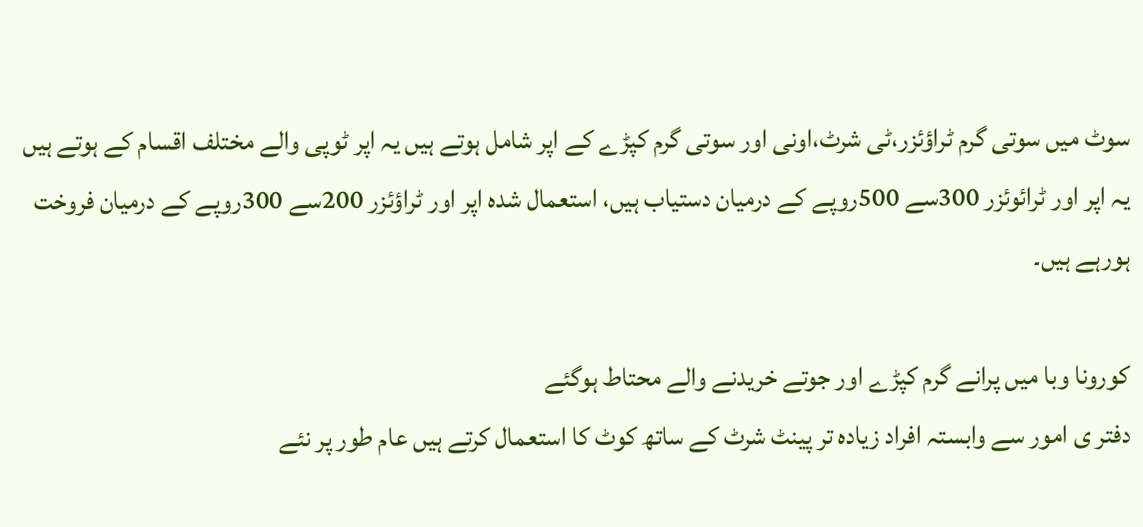سوٹ میں سوتی گرم ٹراؤئزر،ٹی شرٹ،اونی اور سوتی گرم کپڑے کے اپر شامل ہوتے ہیں یہ اپر ٹوپی والے مختلف اقسام کے ہوتے ہیں یہ اپر اور ٹرائوئزر 300سے 500روپے کے درمیان دستیاب ہیں، استعمال شدہ اپر اور ٹراؤئزر 200سے 300روپے کے درمیان فروخت ہورہے ہیں۔

کورونا وبا میں پرانے گرم کپڑے اور جوتے خریدنے والے محتاط ہوگئے
دفتر ی امور سے وابستہ افراد زیادہ تر پینٹ شرٹ کے ساتھ کوٹ کا استعمال کرتے ہیں عام طور پر نئے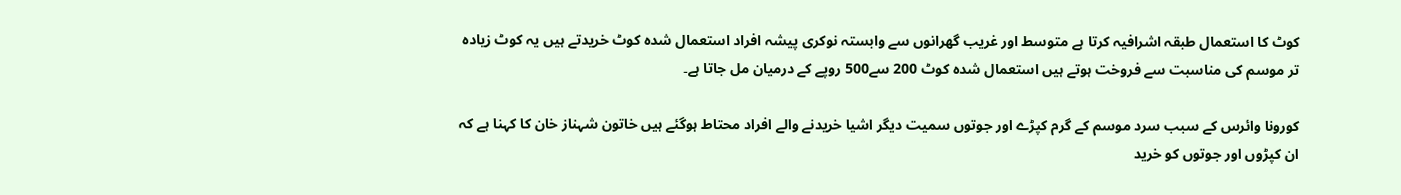کوٹ کا استعمال طبقہ اشرافیہ کرتا ہے متوسط اور غریب گھرانوں سے وابستہ نوکری پیشہ افراد استعمال شدہ کوٹ خریدتے ہیں یہ کوٹ زیادہ تر موسم کی مناسبت سے فروخت ہوتے ہیں استعمال شدہ کوٹ 200 سے500 روپے کے درمیان مل جاتا ہے۔

کورونا وائرس کے سبب سرد موسم کے گرم کپڑے اور جوتوں سمیت دیگر اشیا خریدنے والے افراد محتاط ہوگئے ہیں خاتون شہناز خان کا کہنا ہے کہ ان کپڑوں اور جوتوں کو خرید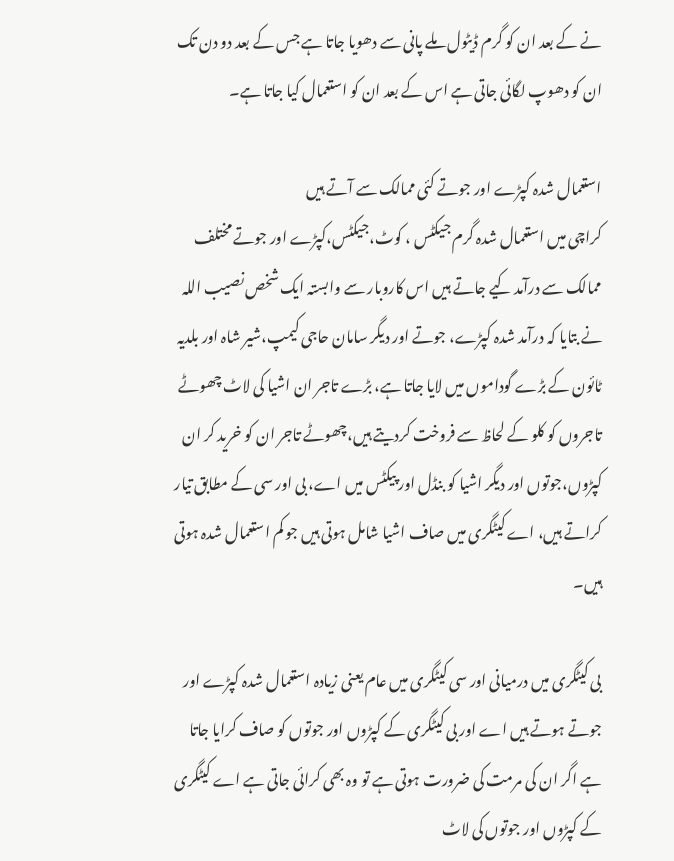نے کے بعد ان کو گرم ڈیٹول ملے پانی سے دھویا جاتا ہے جس کے بعد دو دن تک ان کو دھوپ لگائی جاتی ہے اس کے بعد ان کو استعمال کیا جاتا ہے۔

استعمال شدہ کپڑے اور جوتے کئی ممالک سے آتے ہیں
کراچی میں استعمال شدہ گرم جیکٹس ، کوٹ،جیکٹس،کپڑے اور جوتے مختلف ممالک سے درآمد کیے جاتے ہیں اس کاروبار سے وابستہ ایک شخص نصیب اللہ نے بتایا کہ درآمد شدہ کپڑے، جوتے اور دیگر سامان حاجی کیمپ،شیر شاہ اور بلدیہ ٹائون کے بڑے گوداموں میں لایا جاتا ہے، بڑے تاجر ان اشیا کی لاٹ چھوٹے تاجروں کو کلو کے لحاظ سے فروخت کردیتے ہیں،چھوٹے تاجر ان کو خرید کر ان کپڑوں،جوتوں اور دیگر اشیا کو بنڈل اور پیکٹس میں اے، بی اور سی کے مطابق تیار کراتے ہیں، اے کیٹگری میں صاف اشیا شامل ہوتی ہیں جو کم استعمال شدہ ہوتی ہیں۔

بی کیٹگری میں درمیانی اور سی کیٹگری میں عام یعنی زیادہ استعمال شدہ کپڑے اور جوتے ہوتے ہیں اے اور بی کیٹگری کے کپڑوں اور جوتوں کو صاف کرایا جاتا ہے اگر ان کی مرمت کی ضرورت ہوتی ہے تو وہ بھی کرائی جاتی ہے اے کیٹگری کے کپڑوں اور جوتوں کی لاٹ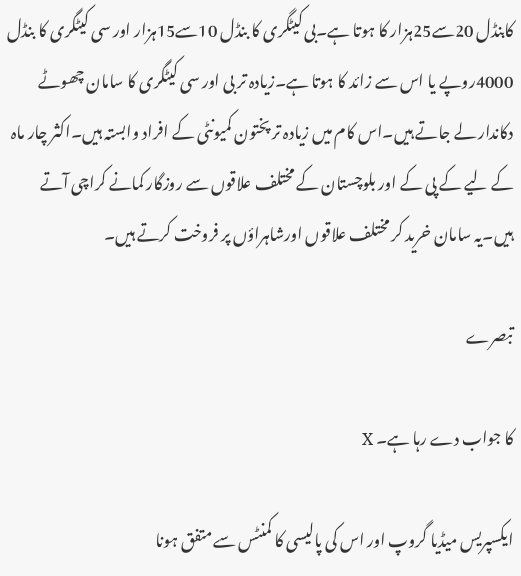کابنڈل 20سے25ہزار کا ہوتا ہے۔بی کیٹگری کا بنڈل 10سے15ہزار اور سی کیٹگری کا بنڈل 4000روپے یا اس سے زائد کا ہوتا ہے۔زیادہ تر بی اور سی کیٹگری کا سامان چھوٹے دکاندار لے جاتے ہیں۔اس کام میں زیادہ تر پختون کمیونٹی کے افراد وابستہ ہیں۔اکثر چار ماہ کے لیے کے پی کے اور بلوچستان کے مختلف علاقوں سے روزگار کمانے کراچی آتے ہیں۔یہ سامان خرید کر مختلف علاقوں اورشاہراؤں پر فروخت کرتے ہیں۔

تبصرے

کا جواب دے رہا ہے۔ X

ایکسپریس میڈیا گروپ اور اس کی پالیسی کا کمنٹس سے متفق ہونا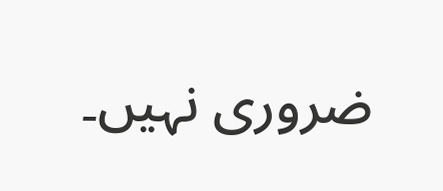ضروری نہیں۔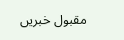مقبول خبریں